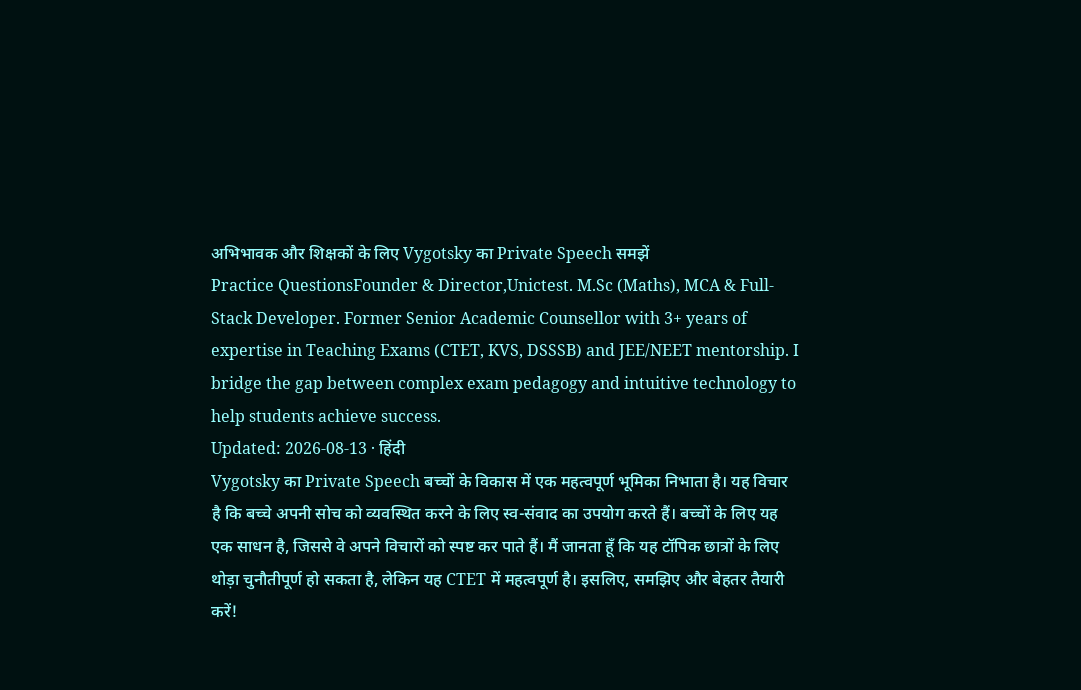अभिभावक और शिक्षकों के लिए Vygotsky का Private Speech समझें
Practice QuestionsFounder & Director,Unictest. M.Sc (Maths), MCA & Full-Stack Developer. Former Senior Academic Counsellor with 3+ years of expertise in Teaching Exams (CTET, KVS, DSSSB) and JEE/NEET mentorship. I bridge the gap between complex exam pedagogy and intuitive technology to help students achieve success.
Updated: 2026-08-13 · हिंदी
Vygotsky का Private Speech बच्चों के विकास में एक महत्वपूर्ण भूमिका निभाता है। यह विचार है कि बच्चे अपनी सोच को व्यवस्थित करने के लिए स्व-संवाद का उपयोग करते हैं। बच्चों के लिए यह एक साधन है, जिससे वे अपने विचारों को स्पष्ट कर पाते हैं। मैं जानता हूँ कि यह टॉपिक छात्रों के लिए थोड़ा चुनौतीपूर्ण हो सकता है, लेकिन यह CTET में महत्वपूर्ण है। इसलिए, समझिए और बेहतर तैयारी करें!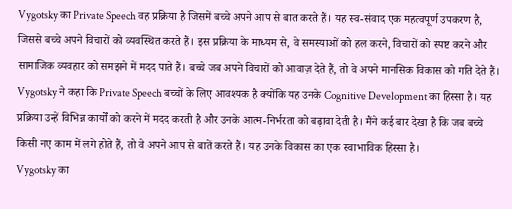Vygotsky का Private Speech वह प्रक्रिया है जिसमें बच्चे अपने आप से बात करते हैं। यह स्व-संवाद एक महत्वपूर्ण उपकरण है, जिससे बच्चे अपने विचारों को व्यवस्थित करते हैं। इस प्रक्रिया के माध्यम से, वे समस्याओं को हल करने, विचारों को स्पष्ट करने और सामाजिक व्यवहार को समझने में मदद पाते हैं। बच्चे जब अपने विचारों को आवाज़ देते हैं, तो वे अपने मानसिक विकास को गति देते हैं।
Vygotsky ने कहा कि Private Speech बच्चों के लिए आवश्यक है क्योंकि यह उनके Cognitive Development का हिस्सा है। यह प्रक्रिया उन्हें विभिन्न कार्यों को करने में मदद करती है और उनके आत्म-निर्भरता को बढ़ावा देती है। मैंने कई बार देखा है कि जब बच्चे किसी नए काम में लगे होते हैं, तो वे अपने आप से बातें करते हैं। यह उनके विकास का एक स्वाभाविक हिस्सा है।
Vygotsky का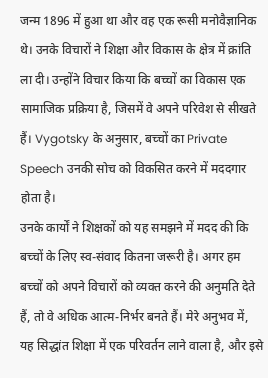जन्म 1896 में हुआ था और वह एक रूसी मनोवैज्ञानिक थे। उनके विचारों ने शिक्षा और विकास के क्षेत्र में क्रांति ला दी। उन्होंने विचार किया कि बच्चों का विकास एक सामाजिक प्रक्रिया है, जिसमें वे अपने परिवेश से सीखते हैं। Vygotsky के अनुसार, बच्चों का Private Speech उनकी सोच को विकसित करने में मददगार होता है।
उनके कार्यों ने शिक्षकों को यह समझने में मदद की कि बच्चों के लिए स्व-संवाद कितना जरूरी है। अगर हम बच्चों को अपने विचारों को व्यक्त करने की अनुमति देते हैं, तो वे अधिक आत्म-निर्भर बनते हैं। मेरे अनुभव में, यह सिद्धांत शिक्षा में एक परिवर्तन लाने वाला है, और इसे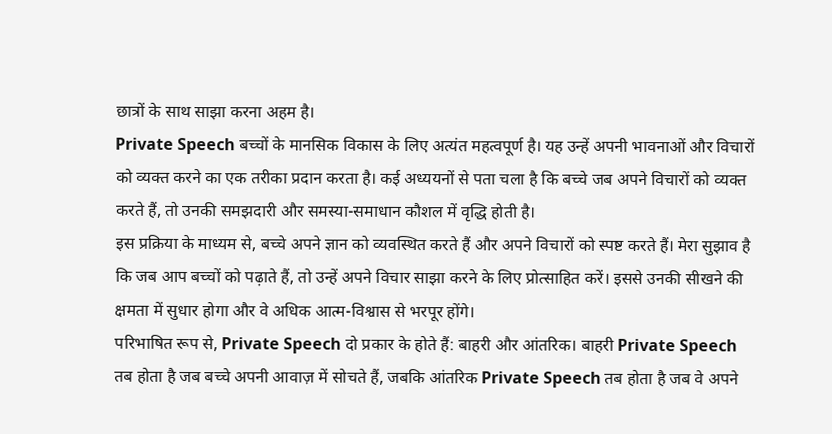छात्रों के साथ साझा करना अहम है।
Private Speech बच्चों के मानसिक विकास के लिए अत्यंत महत्वपूर्ण है। यह उन्हें अपनी भावनाओं और विचारों को व्यक्त करने का एक तरीका प्रदान करता है। कई अध्ययनों से पता चला है कि बच्चे जब अपने विचारों को व्यक्त करते हैं, तो उनकी समझदारी और समस्या-समाधान कौशल में वृद्धि होती है।
इस प्रक्रिया के माध्यम से, बच्चे अपने ज्ञान को व्यवस्थित करते हैं और अपने विचारों को स्पष्ट करते हैं। मेरा सुझाव है कि जब आप बच्चों को पढ़ाते हैं, तो उन्हें अपने विचार साझा करने के लिए प्रोत्साहित करें। इससे उनकी सीखने की क्षमता में सुधार होगा और वे अधिक आत्म-विश्वास से भरपूर होंगे।
परिभाषित रूप से, Private Speech दो प्रकार के होते हैं: बाहरी और आंतरिक। बाहरी Private Speech तब होता है जब बच्चे अपनी आवाज़ में सोचते हैं, जबकि आंतरिक Private Speech तब होता है जब वे अपने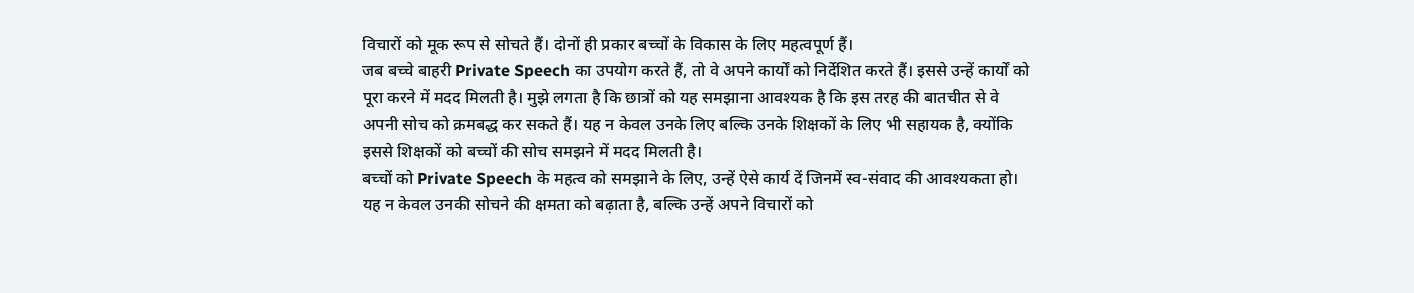विचारों को मूक रूप से सोचते हैं। दोनों ही प्रकार बच्चों के विकास के लिए महत्वपूर्ण हैं।
जब बच्चे बाहरी Private Speech का उपयोग करते हैं, तो वे अपने कार्यों को निर्देशित करते हैं। इससे उन्हें कार्यों को पूरा करने में मदद मिलती है। मुझे लगता है कि छात्रों को यह समझाना आवश्यक है कि इस तरह की बातचीत से वे अपनी सोच को क्रमबद्ध कर सकते हैं। यह न केवल उनके लिए बल्कि उनके शिक्षकों के लिए भी सहायक है, क्योंकि इससे शिक्षकों को बच्चों की सोच समझने में मदद मिलती है।
बच्चों को Private Speech के महत्व को समझाने के लिए, उन्हें ऐसे कार्य दें जिनमें स्व-संवाद की आवश्यकता हो। यह न केवल उनकी सोचने की क्षमता को बढ़ाता है, बल्कि उन्हें अपने विचारों को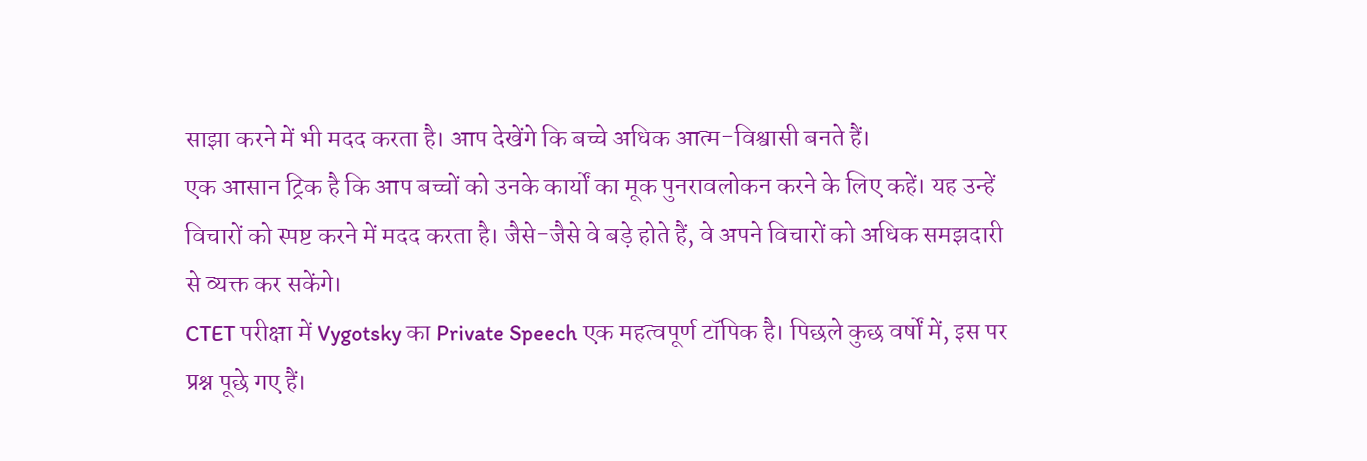साझा करने में भी मदद करता है। आप देखेंगे कि बच्चे अधिक आत्म-विश्वासी बनते हैं।
एक आसान ट्रिक है कि आप बच्चों को उनके कार्यों का मूक पुनरावलोकन करने के लिए कहें। यह उन्हें विचारों को स्पष्ट करने में मदद करता है। जैसे-जैसे वे बड़े होते हैं, वे अपने विचारों को अधिक समझदारी से व्यक्त कर सकेंगे।
CTET परीक्षा में Vygotsky का Private Speech एक महत्वपूर्ण टॉपिक है। पिछले कुछ वर्षों में, इस पर प्रश्न पूछे गए हैं।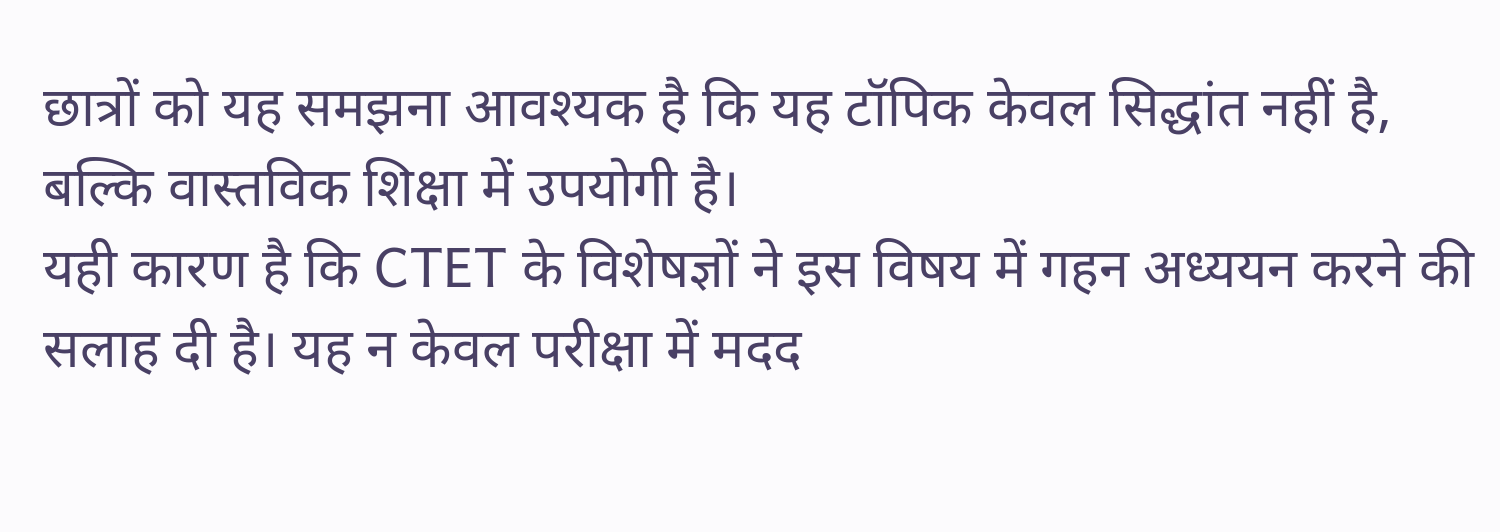छात्रों को यह समझना आवश्यक है कि यह टॉपिक केवल सिद्धांत नहीं है, बल्कि वास्तविक शिक्षा में उपयोगी है।
यही कारण है कि CTET के विशेषज्ञों ने इस विषय में गहन अध्ययन करने की सलाह दी है। यह न केवल परीक्षा में मदद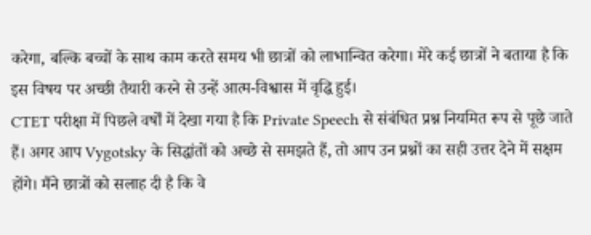करेगा, बल्कि बच्चों के साथ काम करते समय भी छात्रों को लाभान्वित करेगा। मेरे कई छात्रों ने बताया है कि इस विषय पर अच्छी तैयारी करने से उन्हें आत्म-विश्वास में वृद्धि हुई।
CTET परीक्षा में पिछले वर्षों में देखा गया है कि Private Speech से संबंधित प्रश्न नियमित रूप से पूछे जाते हैं। अगर आप Vygotsky के सिद्धांतों को अच्छे से समझते हैं, तो आप उन प्रश्नों का सही उत्तर देने में सक्षम होंगे। मैंने छात्रों को सलाह दी है कि वे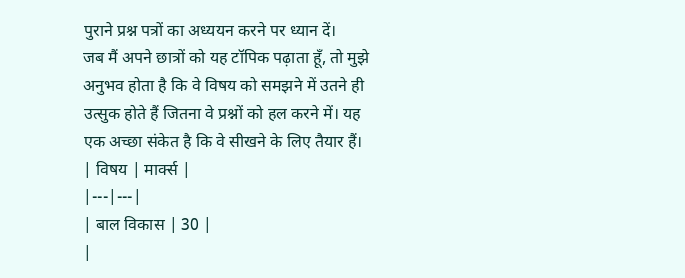पुराने प्रश्न पत्रों का अध्ययन करने पर ध्यान दें।
जब मैं अपने छात्रों को यह टॉपिक पढ़ाता हूँ, तो मुझे अनुभव होता है कि वे विषय को समझने में उतने ही उत्सुक होते हैं जितना वे प्रश्नों को हल करने में। यह एक अच्छा संकेत है कि वे सीखने के लिए तैयार हैं।
| विषय | मार्क्स |
|---|---|
| बाल विकास | 30 |
|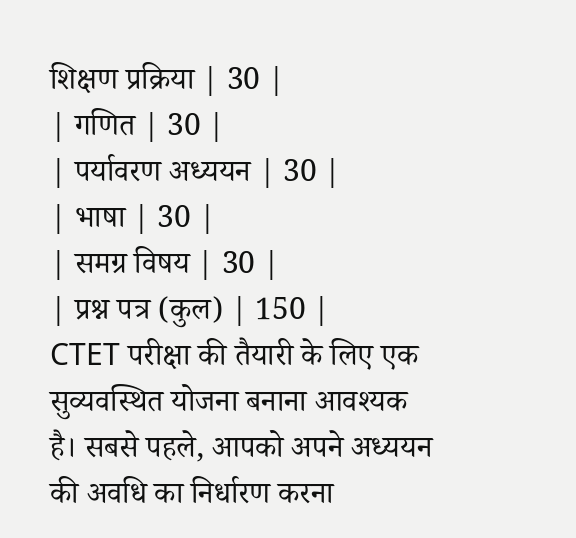शिक्षण प्रक्रिया | 30 |
| गणित | 30 |
| पर्यावरण अध्ययन | 30 |
| भाषा | 30 |
| समग्र विषय | 30 |
| प्रश्न पत्र (कुल) | 150 |
CTET परीक्षा की तैयारी के लिए एक सुव्यवस्थित योजना बनाना आवश्यक है। सबसे पहले, आपको अपने अध्ययन की अवधि का निर्धारण करना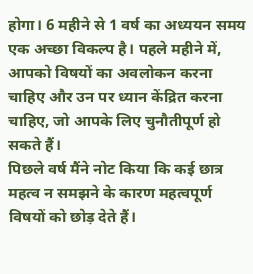होगा। 6 महीने से 1 वर्ष का अध्ययन समय एक अच्छा विकल्प है। पहले महीने में, आपको विषयों का अवलोकन करना चाहिए और उन पर ध्यान केंद्रित करना चाहिए, जो आपके लिए चुनौतीपूर्ण हो सकते हैं।
पिछले वर्ष मैंने नोट किया कि कई छात्र महत्व न समझने के कारण महत्वपूर्ण विषयों को छोड़ देते हैं।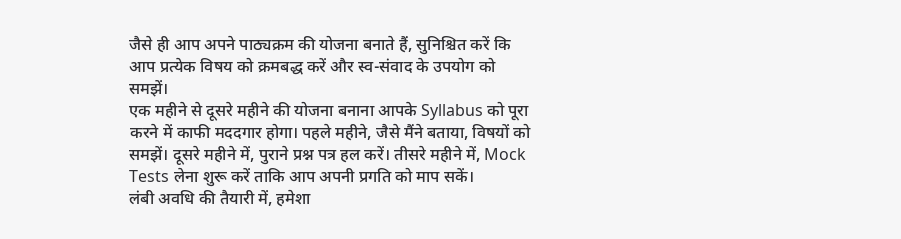जैसे ही आप अपने पाठ्यक्रम की योजना बनाते हैं, सुनिश्चित करें कि आप प्रत्येक विषय को क्रमबद्ध करें और स्व-संवाद के उपयोग को समझें।
एक महीने से दूसरे महीने की योजना बनाना आपके Syllabus को पूरा करने में काफी मददगार होगा। पहले महीने, जैसे मैंने बताया, विषयों को समझें। दूसरे महीने में, पुराने प्रश्न पत्र हल करें। तीसरे महीने में, Mock Tests लेना शुरू करें ताकि आप अपनी प्रगति को माप सकें।
लंबी अवधि की तैयारी में, हमेशा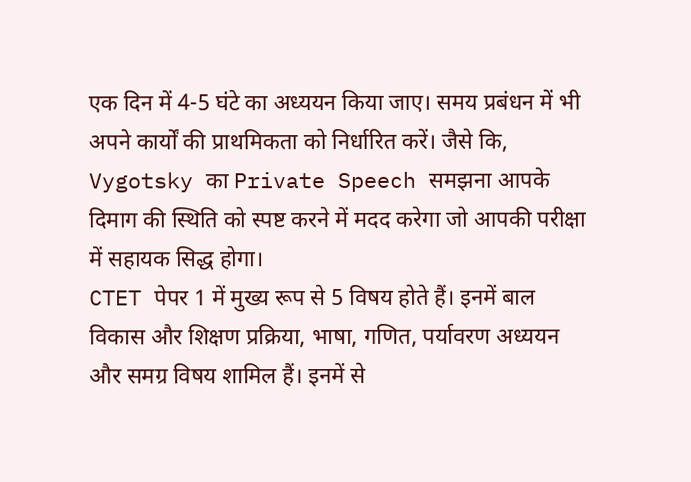एक दिन में 4-5 घंटे का अध्ययन किया जाए। समय प्रबंधन में भी अपने कार्यों की प्राथमिकता को निर्धारित करें। जैसे कि, Vygotsky का Private Speech समझना आपके दिमाग की स्थिति को स्पष्ट करने में मदद करेगा जो आपकी परीक्षा में सहायक सिद्ध होगा।
CTET पेपर 1 में मुख्य रूप से 5 विषय होते हैं। इनमें बाल विकास और शिक्षण प्रक्रिया, भाषा, गणित, पर्यावरण अध्ययन और समग्र विषय शामिल हैं। इनमें से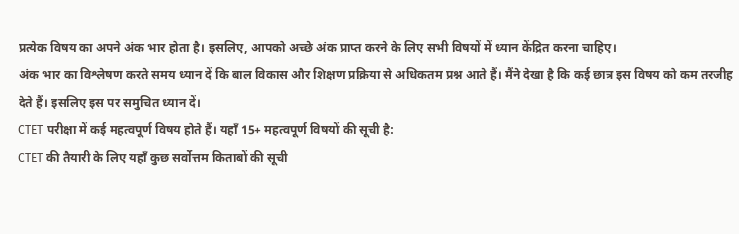प्रत्येक विषय का अपने अंक भार होता है। इसलिए, आपको अच्छे अंक प्राप्त करने के लिए सभी विषयों में ध्यान केंद्रित करना चाहिए।
अंक भार का विश्लेषण करते समय ध्यान दें कि बाल विकास और शिक्षण प्रक्रिया से अधिकतम प्रश्न आते हैं। मैंने देखा है कि कई छात्र इस विषय को कम तरजीह देते हैं। इसलिए इस पर समुचित ध्यान दें।
CTET परीक्षा में कई महत्वपूर्ण विषय होते हैं। यहाँ 15+ महत्वपूर्ण विषयों की सूची है:
CTET की तैयारी के लिए यहाँ कुछ सर्वोत्तम किताबों की सूची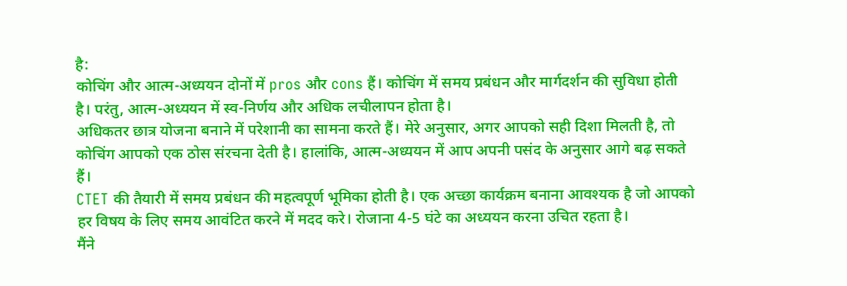है:
कोचिंग और आत्म-अध्ययन दोनों में pros और cons हैं। कोचिंग में समय प्रबंधन और मार्गदर्शन की सुविधा होती है। परंतु, आत्म-अध्ययन में स्व-निर्णय और अधिक लचीलापन होता है।
अधिकतर छात्र योजना बनाने में परेशानी का सामना करते हैं। मेरे अनुसार, अगर आपको सही दिशा मिलती है, तो कोचिंग आपको एक ठोस संरचना देती है। हालांकि, आत्म-अध्ययन में आप अपनी पसंद के अनुसार आगे बढ़ सकते हैं।
CTET की तैयारी में समय प्रबंधन की महत्वपूर्ण भूमिका होती है। एक अच्छा कार्यक्रम बनाना आवश्यक है जो आपको हर विषय के लिए समय आवंटित करने में मदद करे। रोजाना 4-5 घंटे का अध्ययन करना उचित रहता है।
मैंने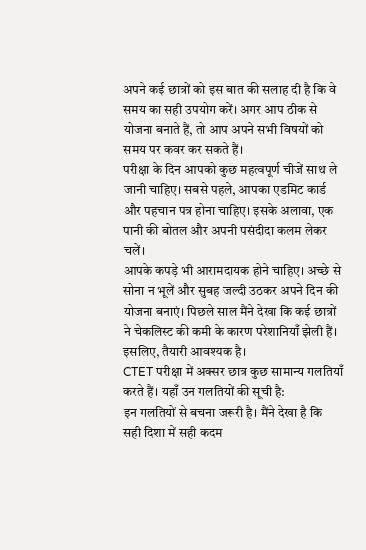अपने कई छात्रों को इस बात की सलाह दी है कि वे समय का सही उपयोग करें। अगर आप ठीक से योजना बनाते हैं, तो आप अपने सभी विषयों को समय पर कवर कर सकते हैं।
परीक्षा के दिन आपको कुछ महत्वपूर्ण चीजें साथ ले जानी चाहिए। सबसे पहले, आपका एडमिट कार्ड और पहचान पत्र होना चाहिए। इसके अलावा, एक पानी की बोतल और अपनी पसंदीदा कलम लेकर चलें।
आपके कपड़े भी आरामदायक होने चाहिए। अच्छे से सोना न भूलें और सुबह जल्दी उठकर अपने दिन की योजना बनाएं। पिछले साल मैंने देखा कि कई छात्रों ने चेकलिस्ट की कमी के कारण परेशानियाँ झेली हैं। इसलिए, तैयारी आवश्यक है।
CTET परीक्षा में अक्सर छात्र कुछ सामान्य गलतियाँ करते हैं। यहाँ उन गलतियों की सूची है:
इन गलतियों से बचना जरूरी है। मैंने देखा है कि सही दिशा में सही कदम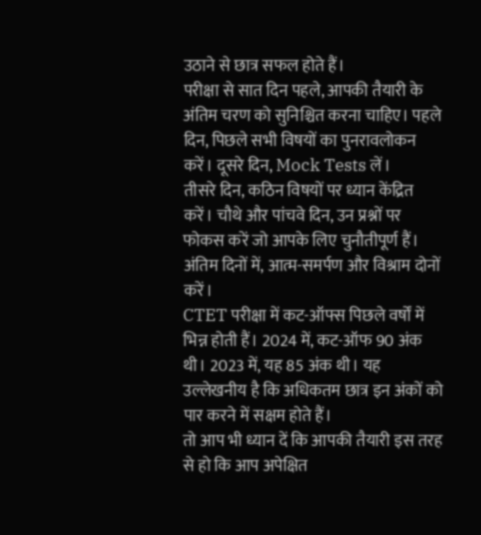उठाने से छात्र सफल होते हैं।
परीक्षा से सात दिन पहले, आपकी तैयारी के अंतिम चरण को सुनिश्चित करना चाहिए। पहले दिन, पिछले सभी विषयों का पुनरावलोकन करें। दूसरे दिन, Mock Tests लें।
तीसरे दिन, कठिन विषयों पर ध्यान केंद्रित करें। चौथे और पांचवे दिन, उन प्रश्नों पर फोकस करें जो आपके लिए चुनौतीपूर्ण हैं। अंतिम दिनों में, आत्म-समर्पण और विश्राम दोनों करें।
CTET परीक्षा में कट-ऑफ्स पिछले वर्षों में भिन्न होती हैं। 2024 में, कट-ऑफ 90 अंक थी। 2023 में, यह 85 अंक थी। यह उल्लेखनीय है कि अधिकतम छात्र इन अंकों को पार करने में सक्षम होते हैं।
तो आप भी ध्यान दें कि आपकी तैयारी इस तरह से हो कि आप अपेक्षित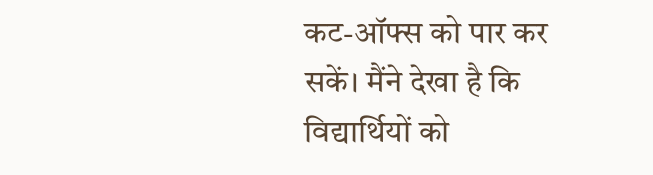कट-ऑफ्स को पार कर सकें। मैंने देखा है कि विद्यार्थियों को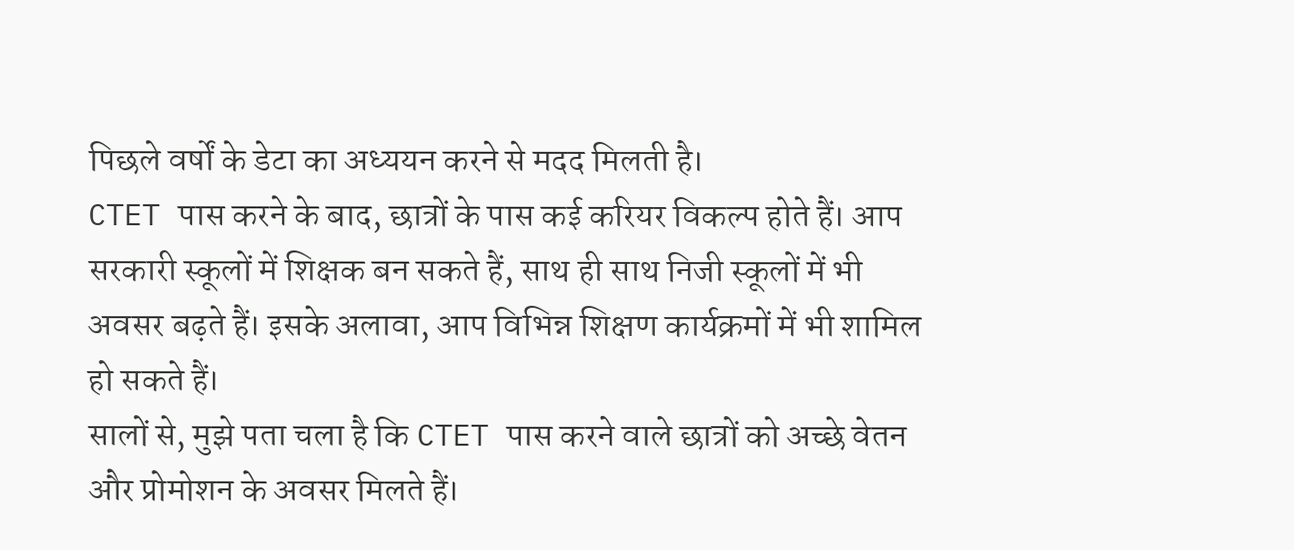पिछले वर्षों के डेटा का अध्ययन करने से मदद मिलती है।
CTET पास करने के बाद, छात्रों के पास कई करियर विकल्प होते हैं। आप सरकारी स्कूलों में शिक्षक बन सकते हैं, साथ ही साथ निजी स्कूलों में भी अवसर बढ़ते हैं। इसके अलावा, आप विभिन्न शिक्षण कार्यक्रमों में भी शामिल हो सकते हैं।
सालों से, मुझे पता चला है कि CTET पास करने वाले छात्रों को अच्छे वेतन और प्रोमोशन के अवसर मिलते हैं।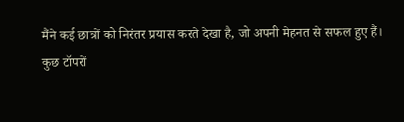मैंने कई छात्रों को निरंतर प्रयास करते देखा है, जो अपनी मेहनत से सफल हुए हैं।
कुछ टॉपरों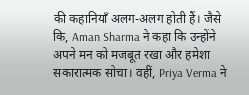की कहानियाँ अलग-अलग होती हैं। जैसे कि, Aman Sharma ने कहा कि उन्होंने अपने मन को मजबूत रखा और हमेशा सकारात्मक सोचा। वहीं, Priya Verma ने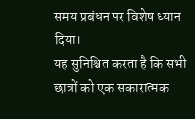समय प्रबंधन पर विशेष ध्यान दिया।
यह सुनिश्चित करता है कि सभी छात्रों को एक सकारात्मक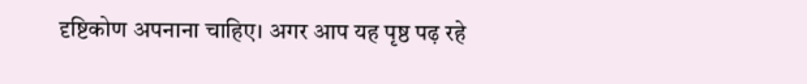दृष्टिकोण अपनाना चाहिए। अगर आप यह पृष्ठ पढ़ रहे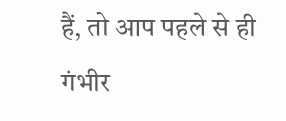हैं, तो आप पहले से ही गंभीर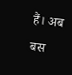हैं। अब बस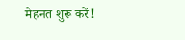मेहनत शुरू करें!